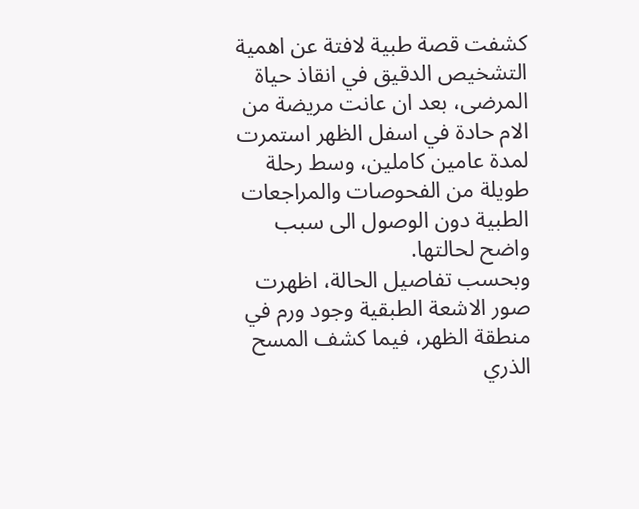كشفت قصة طبية لافتة عن اهمية التشخيص الدقيق في انقاذ حياة المرضى، بعد ان عانت مريضة من الام حادة في اسفل الظهر استمرت لمدة عامين كاملين، وسط رحلة طويلة من الفحوصات والمراجعات الطبية دون الوصول الى سبب واضح لحالتها.
وبحسب تفاصيل الحالة، اظهرت صور الاشعة الطبقية وجود ورم في منطقة الظهر، فيما كشف المسح الذري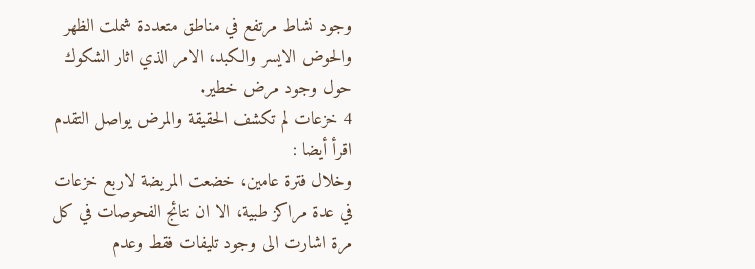وجود نشاط مرتفع في مناطق متعددة شملت الظهر والحوض الايسر والكبد، الامر الذي اثار الشكوك حول وجود مرض خطير.
4 خزعات لم تكشف الحقيقة والمرض يواصل التقدم
اقرأ أيضا :
وخلال فترة عامين، خضعت المريضة لاربع خزعات في عدة مراكز طبية، الا ان نتائج الفحوصات في كل مرة اشارت الى وجود تليفات فقط وعدم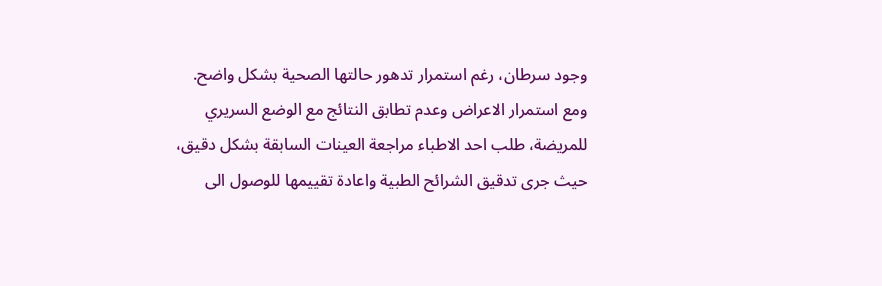وجود سرطان، رغم استمرار تدهور حالتها الصحية بشكل واضح.
ومع استمرار الاعراض وعدم تطابق النتائج مع الوضع السريري للمريضة، طلب احد الاطباء مراجعة العينات السابقة بشكل دقيق، حيث جرى تدقيق الشرائح الطبية واعادة تقييمها للوصول الى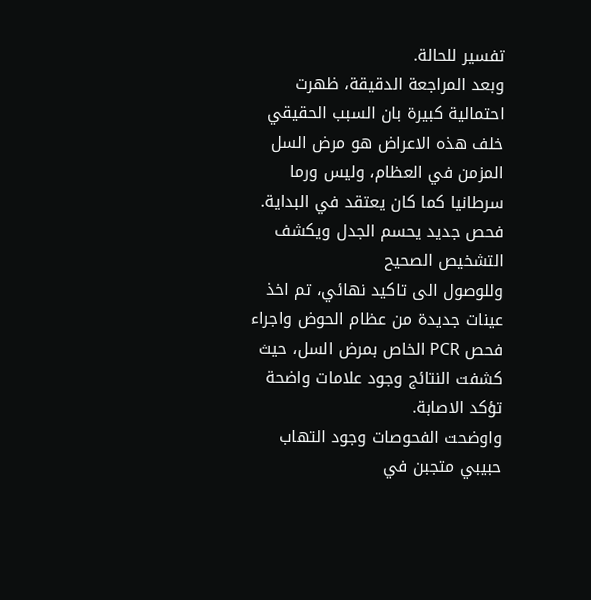تفسير للحالة.
وبعد المراجعة الدقيقة، ظهرت احتمالية كبيرة بان السبب الحقيقي خلف هذه الاعراض هو مرض السل المزمن في العظام، وليس ورما سرطانيا كما كان يعتقد في البداية.
فحص جديد يحسم الجدل ويكشف التشخيص الصحيح
وللوصول الى تاكيد نهائي، تم اخذ عينات جديدة من عظام الحوض واجراء فحص PCR الخاص بمرض السل، حيث كشفت النتائج وجود علامات واضحة تؤكد الاصابة.
واوضحت الفحوصات وجود التهاب حبيبي متجبن في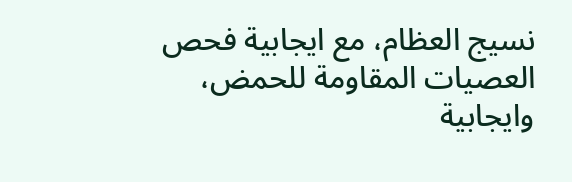نسيج العظام، مع ايجابية فحص العصيات المقاومة للحمض، وايجابية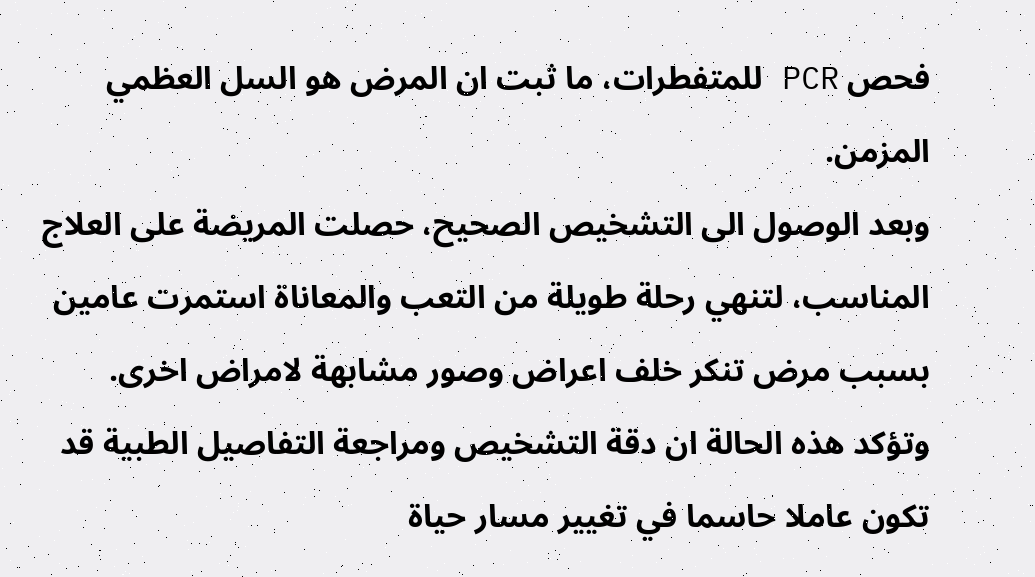فحص PCR للمتفطرات، ما ثبت ان المرض هو السل العظمي المزمن.
وبعد الوصول الى التشخيص الصحيح، حصلت المريضة على العلاج المناسب، لتنهي رحلة طويلة من التعب والمعاناة استمرت عامين بسبب مرض تنكر خلف اعراض وصور مشابهة لامراض اخرى.
وتؤكد هذه الحالة ان دقة التشخيص ومراجعة التفاصيل الطبية قد تكون عاملا حاسما في تغيير مسار حياة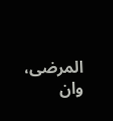المرضى، وان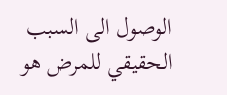الوصول الى السبب الحقيقي للمرض هو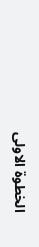الخطوة الاولى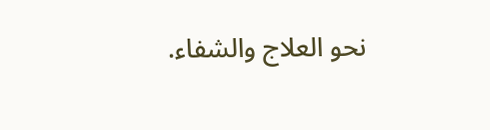نحو العلاج والشفاء.